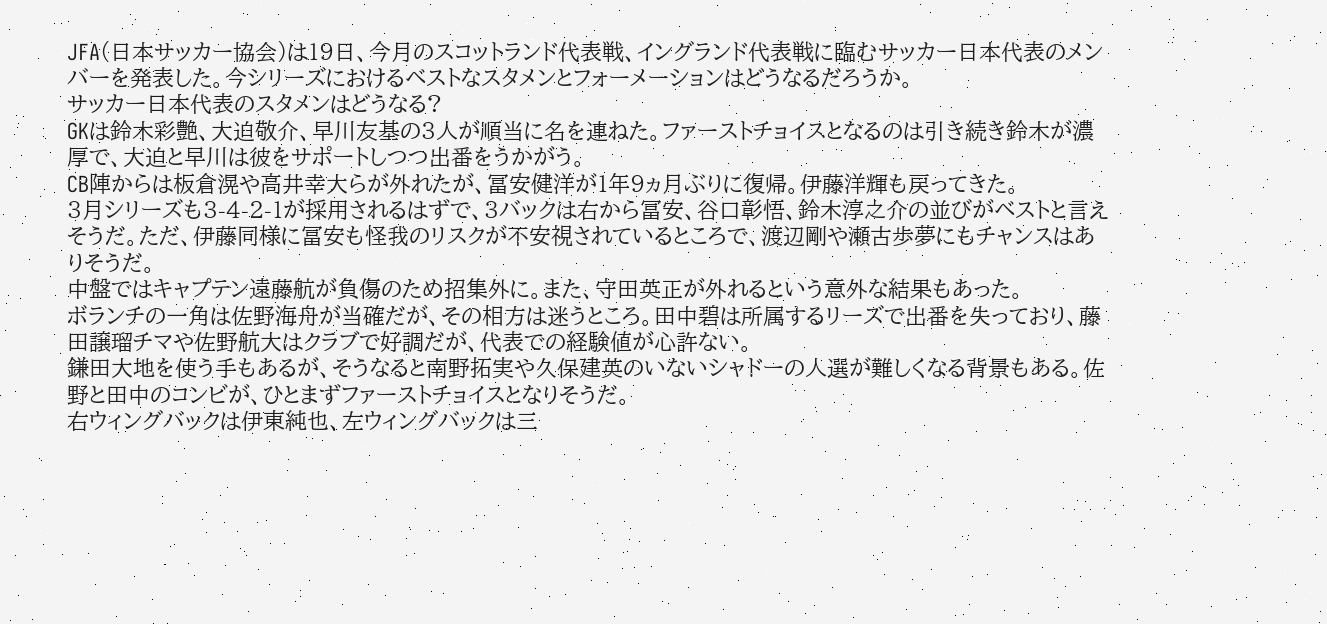JFA(日本サッカー協会)は19日、今月のスコットランド代表戦、イングランド代表戦に臨むサッカー日本代表のメンバーを発表した。今シリーズにおけるベストなスタメンとフォーメーションはどうなるだろうか。
サッカー日本代表のスタメンはどうなる?
GKは鈴木彩艶、大迫敬介、早川友基の3人が順当に名を連ねた。ファーストチョイスとなるのは引き続き鈴木が濃厚で、大迫と早川は彼をサポートしつつ出番をうかがう。
CB陣からは板倉滉や高井幸大らが外れたが、冨安健洋が1年9ヵ月ぶりに復帰。伊藤洋輝も戻ってきた。
3月シリーズも3-4-2-1が採用されるはずで、3バックは右から冨安、谷口彰悟、鈴木淳之介の並びがベストと言えそうだ。ただ、伊藤同様に冨安も怪我のリスクが不安視されているところで、渡辺剛や瀬古歩夢にもチャンスはありそうだ。
中盤ではキャプテン遠藤航が負傷のため招集外に。また、守田英正が外れるという意外な結果もあった。
ボランチの一角は佐野海舟が当確だが、その相方は迷うところ。田中碧は所属するリーズで出番を失っており、藤田譲瑠チマや佐野航大はクラブで好調だが、代表での経験値が心許ない。
鎌田大地を使う手もあるが、そうなると南野拓実や久保建英のいないシャドーの人選が難しくなる背景もある。佐野と田中のコンビが、ひとまずファーストチョイスとなりそうだ。
右ウィングバックは伊東純也、左ウィングバックは三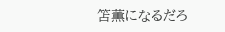笘薫になるだろ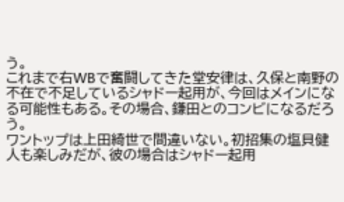う。
これまで右WBで奮闘してきた堂安律は、久保と南野の不在で不足しているシャドー起用が、今回はメインになる可能性もある。その場合、鎌田とのコンビになるだろう。
ワントップは上田綺世で間違いない。初招集の塩貝健人も楽しみだが、彼の場合はシャドー起用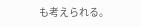も考えられる。